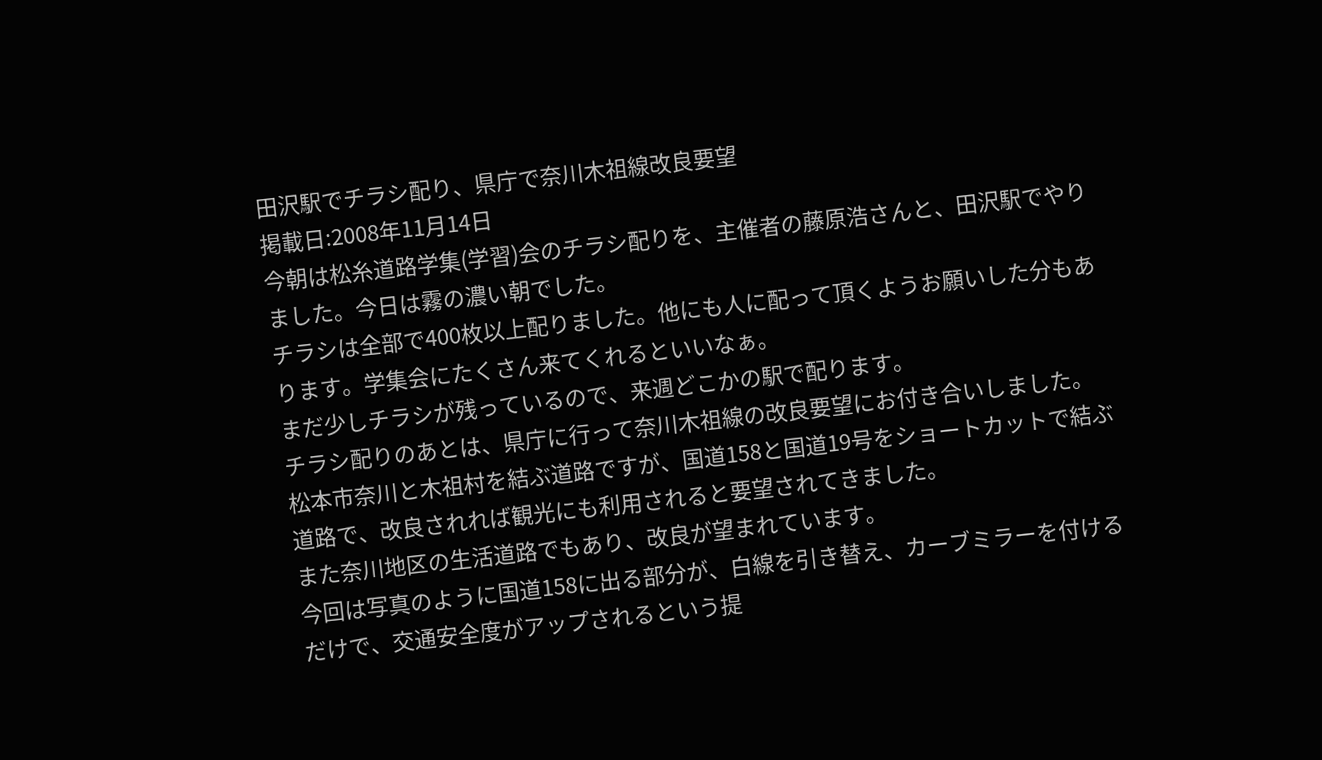田沢駅でチラシ配り、県庁で奈川木祖線改良要望
掲載日:2008年11月14日
今朝は松糸道路学集(学習)会のチラシ配りを、主催者の藤原浩さんと、田沢駅でやりました。今日は霧の濃い朝でした。
チラシは全部で400枚以上配りました。他にも人に配って頂くようお願いした分もあります。学集会にたくさん来てくれるといいなぁ。
まだ少しチラシが残っているので、来週どこかの駅で配ります。
チラシ配りのあとは、県庁に行って奈川木祖線の改良要望にお付き合いしました。
松本市奈川と木祖村を結ぶ道路ですが、国道158と国道19号をショートカットで結ぶ道路で、改良されれば観光にも利用されると要望されてきました。
また奈川地区の生活道路でもあり、改良が望まれています。
今回は写真のように国道158に出る部分が、白線を引き替え、カーブミラーを付けるだけで、交通安全度がアップされるという提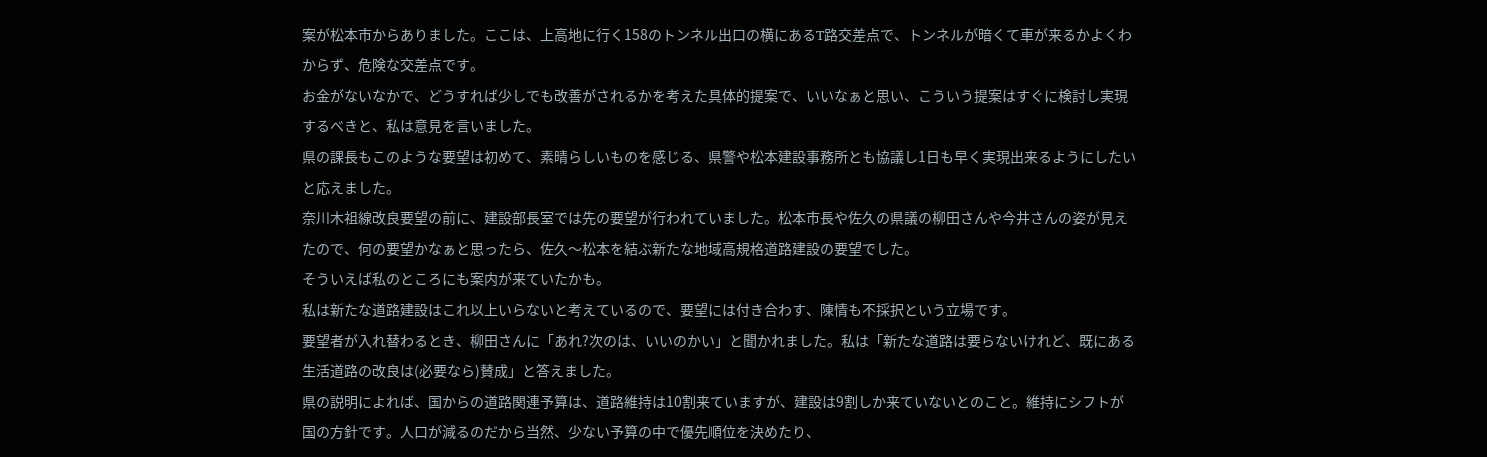案が松本市からありました。ここは、上高地に行く158のトンネル出口の横にあるT路交差点で、トンネルが暗くて車が来るかよくわからず、危険な交差点です。
お金がないなかで、どうすれば少しでも改善がされるかを考えた具体的提案で、いいなぁと思い、こういう提案はすぐに検討し実現するべきと、私は意見を言いました。
県の課長もこのような要望は初めて、素晴らしいものを感じる、県警や松本建設事務所とも協議し1日も早く実現出来るようにしたいと応えました。
奈川木祖線改良要望の前に、建設部長室では先の要望が行われていました。松本市長や佐久の県議の柳田さんや今井さんの姿が見えたので、何の要望かなぁと思ったら、佐久〜松本を結ぶ新たな地域高規格道路建設の要望でした。
そういえば私のところにも案内が来ていたかも。
私は新たな道路建設はこれ以上いらないと考えているので、要望には付き合わす、陳情も不採択という立場です。
要望者が入れ替わるとき、柳田さんに「あれ?次のは、いいのかい」と聞かれました。私は「新たな道路は要らないけれど、既にある生活道路の改良は(必要なら)賛成」と答えました。
県の説明によれば、国からの道路関連予算は、道路維持は10割来ていますが、建設は9割しか来ていないとのこと。維持にシフトが国の方針です。人口が減るのだから当然、少ない予算の中で優先順位を決めたり、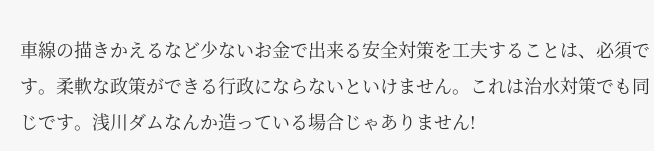車線の描きかえるなど少ないお金で出来る安全対策を工夫することは、必須です。柔軟な政策ができる行政にならないといけません。これは治水対策でも同じです。浅川ダムなんか造っている場合じゃありません!